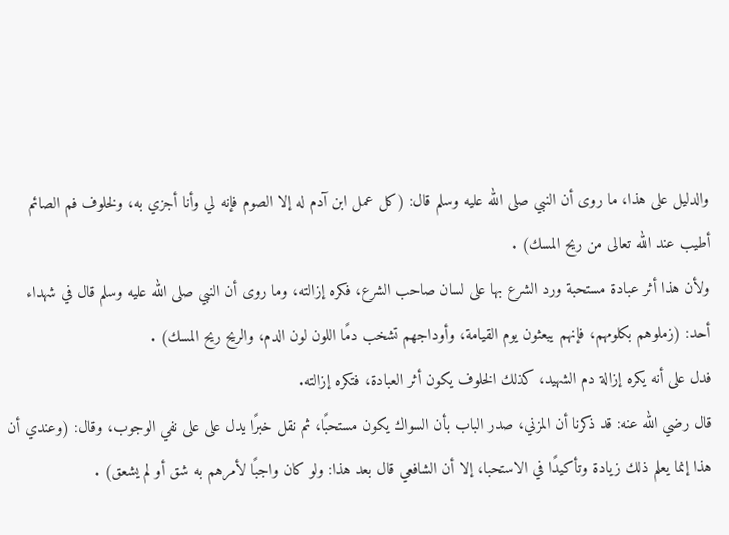والدليل على هذا، ما روى أن النبي صلى الله عليه وسلم قال: (كل عمل ابن آدم له إلا الصوم فإنه لي وأنا أجزي به، ولخلوف فم الصائم أطيب عند الله تعالى من ريح المسك) .
ولأن هذا أثر عبادة مستحبة ورد الشرع بها على لسان صاحب الشرع، فكره إزالته، وما روى أن النبي صلى الله عليه وسلم قال في شهداء أحد: (زملوهم بكلومهم، فإنهم يبعثون يوم القيامة، وأوداجهم تشخب دمًا اللون لون الدم، والريح ريح المسك) .
فدل على أنه يكره إزالة دم الشهيد، كذلك الخلوف يكون أثر العبادة، فتكره إزالته.
قال رضي الله عنه: قد ذكرنا أن المزني، صدر الباب بأن السواك يكون مستحبًا، ثم نقل خبرًا يدل على على نفي الوجوب، وقال: (وعندي أن هذا إنما يعلم ذلك زيادة وتأكيدًا في الاستحبا، إلا أن الشافعي قال بعد هذا: ولو كان واجبًا لأمرهم به شق أو لم يشعق) .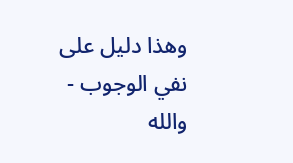وهذا دليل على نفي الوجوب - والله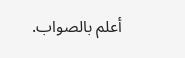أعلم بالصواب.